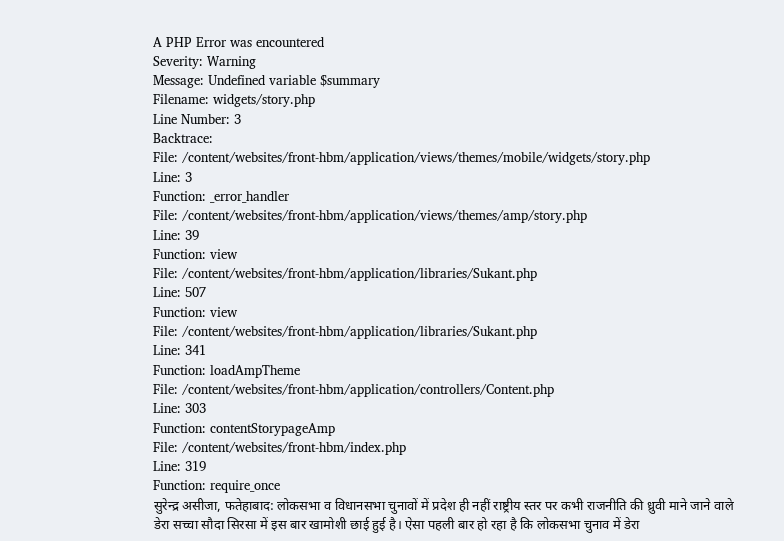A PHP Error was encountered
Severity: Warning
Message: Undefined variable $summary
Filename: widgets/story.php
Line Number: 3
Backtrace:
File: /content/websites/front-hbm/application/views/themes/mobile/widgets/story.php
Line: 3
Function: _error_handler
File: /content/websites/front-hbm/application/views/themes/amp/story.php
Line: 39
Function: view
File: /content/websites/front-hbm/application/libraries/Sukant.php
Line: 507
Function: view
File: /content/websites/front-hbm/application/libraries/Sukant.php
Line: 341
Function: loadAmpTheme
File: /content/websites/front-hbm/application/controllers/Content.php
Line: 303
Function: contentStorypageAmp
File: /content/websites/front-hbm/index.php
Line: 319
Function: require_once
सुरेन्द्र असीजा, फतेहाबाद: लोकसभा व विधानसभा चुनावों में प्रदेश ही नहीं राष्ट्रीय स्तर पर कभी राजनीति की ध्रुवी माने जाने वाले डेरा सच्चा सौदा सिरसा में इस बार खामोशी छाई हुई है। ऐसा पहली बार हो रहा है कि लोकसभा चुनाव में डेरा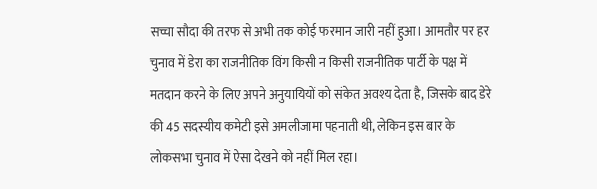सच्चा सौदा की तरफ से अभी तक कोई फरमान जारी नहीं हुआ। आमतौर पर हर चुनाव में डेरा का राजनीतिक विंग किसी न किसी राजनीतिक पार्टी के पक्ष में मतदान करने के लिए अपने अनुयायियों को संकेत अवश्य देता है, जिसके बाद डेरे की 45 सदस्यीय कमेटी इसे अमलीजामा पहनाती थी, लेकिन इस बार के लोकसभा चुनाव में ऐसा देखने को नहीं मिल रहा।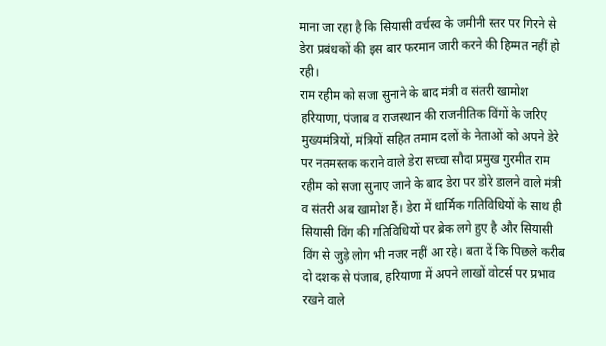माना जा रहा है कि सियासी वर्चस्व के जमीनी स्तर पर गिरने से डेरा प्रबंधकों की इस बार फरमान जारी करने की हिम्मत नहीं हो रही।
राम रहीम को सजा सुनाने के बाद मंत्री व संतरी खामोश
हरियाणा, पंजाब व राजस्थान की राजनीतिक विंगों के जरिए मुख्यमंत्रियों, मंत्रियों सहित तमाम दलों के नेताओं को अपने डेरे पर नतमस्तक कराने वाले डेरा सच्चा सौदा प्रमुख गुरमीत राम रहीम को सजा सुनाए जाने के बाद डेरा पर डोरे डालने वाले मंत्री व संतरी अब खामोश हैं। डेरा में धार्मिक गतिविधियों के साथ ही सियासी विंग की गतिविधियों पर ब्रेक लगे हुए है और सियासी विंग से जुड़े लोग भी नजर नहीं आ रहे। बता दें कि पिछले करीब दो दशक से पंजाब, हरियाणा में अपने लाखों वोटर्स पर प्रभाव रखने वाले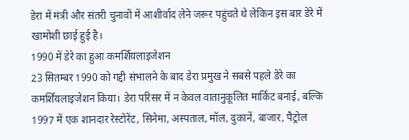डेरा में मंत्री और संतरी चुनावों में आशीर्वाद लेने जरूर पहुंचते थे लेकिन इस बार डेरे में खामोशी छाई हुई है।
1990 में डेरे का हुआ कमर्शियलाइजेशन
23 सितम्बर 1990 को गद्दी संभालने के बाद डेरा प्रमुख ने सबसे पहले डेरे का कमर्शियलाइजेशन किया। डेरा परिसर में न केवल वातानुकूलित मार्किट बनाई, बल्कि 1997 में एक शानदार रेस्टोरेंट, सिनेमा, अस्पताल, मॉल, दुकानें, बाजार, पैट्रोल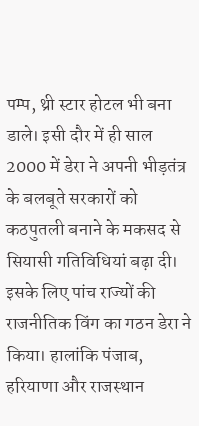पम्प, थ्री स्टार होटल भी बना डाले। इसी दौर में ही साल 2000 में डेरा ने अपनी भीड़तंत्र के बलबूते सरकारों को कठपुतली बनाने के मकसद से सियासी गतिविधियां बढ़ा दी। इसके लिए पांच राज्यों की राजनीतिक विंग का गठन डेरा ने किया। हालांकि पंजाब, हरियाणा और राजस्थान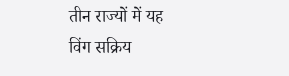तीन राज्यों में यह विंग सक्रिय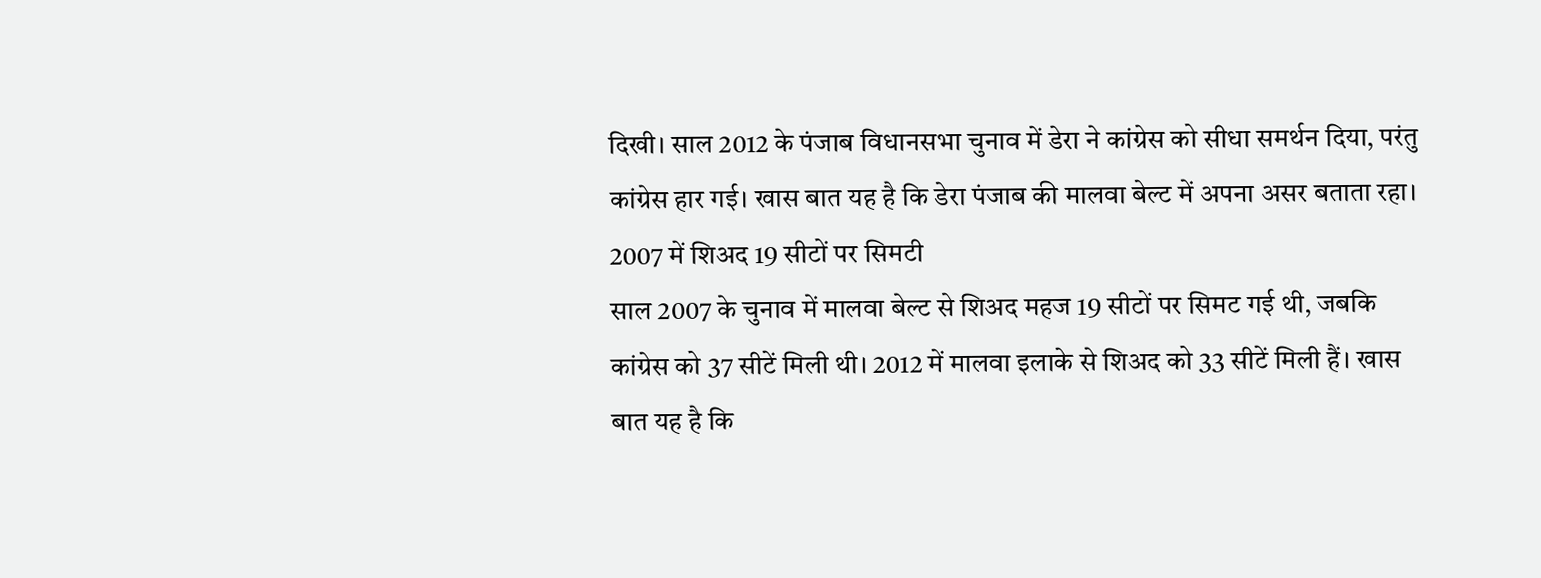दिखी। साल 2012 के पंजाब विधानसभा चुनाव में डेरा ने कांग्रेस को सीधा समर्थन दिया, परंतु कांग्रेस हार गई। खास बात यह है कि डेरा पंजाब की मालवा बेल्ट में अपना असर बताता रहा।
2007 में शिअद 19 सीटों पर सिमटी
साल 2007 के चुनाव में मालवा बेल्ट से शिअद महज 19 सीटों पर सिमट गई थी, जबकि कांग्रेस को 37 सीटें मिली थी। 2012 में मालवा इलाके से शिअद को 33 सीटें मिली हैं। खास बात यह है कि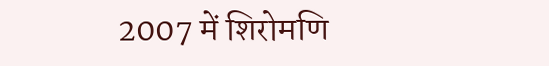2007 में शिरोमणि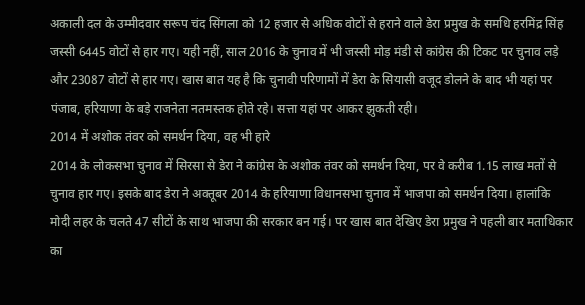अकाली दल के उम्मीदवार सरूप चंद सिंगला को 12 हजार से अधिक वोटों से हराने वाले डेरा प्रमुख के समधि हरमिंद्र सिंह जस्सी 6445 वोटों से हार गए। यही नहीं, साल 2016 के चुनाव में भी जस्सी मोड़ मंडी से कांग्रेस की टिकट पर चुनाव लड़े और 23087 वोटों से हार गए। खास बात यह है कि चुनावी परिणामों में डेरा के सियासी वजूद डोलने के बाद भी यहां पर पंजाब, हरियाणा के बड़े राजनेता नतमस्तक होते रहे। सत्ता यहां पर आकर झुकती रही।
2014 में अशोक तंवर को समर्थन दिया, वह भी हारे
2014 के लोकसभा चुनाव में सिरसा से डेरा ने कांग्रेस के अशोक तंवर को समर्थन दिया, पर वे करीब 1.15 लाख मतों से चुनाव हार गए। इसके बाद डेरा ने अक्तूबर 2014 के हरियाणा विधानसभा चुनाव में भाजपा को समर्थन दिया। हालांकि मोदी लहर के चलते 47 सीटों के साथ भाजपा की सरकार बन गई। पर खास बात देखिए डेरा प्रमुख ने पहली बार मताधिकार का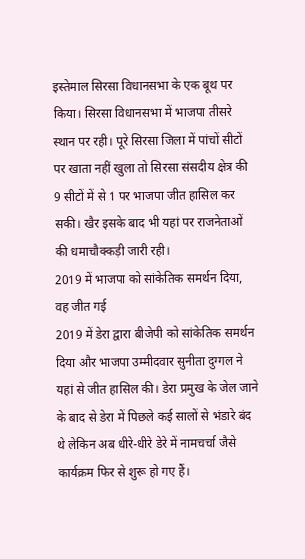इस्तेमाल सिरसा विधानसभा के एक बूथ पर किया। सिरसा विधानसभा में भाजपा तीसरे स्थान पर रही। पूरे सिरसा जिला में पांचों सीटों पर खाता नहीं खुला तो सिरसा संसदीय क्षेत्र की 9 सीटों में से 1 पर भाजपा जीत हासिल कर सकी। खैर इसके बाद भी यहां पर राजनेताओं की धमाचौक्कड़ी जारी रही।
2019 में भाजपा को सांकेतिक समर्थन दिया, वह जीत गई
2019 में डेरा द्वारा बीजेपी को सांकेतिक समर्थन दिया और भाजपा उम्मीदवार सुनीता दुग्गल ने यहां से जीत हासिल की। डेरा प्रमुख के जेल जाने के बाद से डेरा में पिछले कई सालों से भंडारे बंद थे लेकिन अब धीरे-धीरे डेरे में नामचर्चा जैसे कार्यक्रम फिर से शुरू हो गए हैं।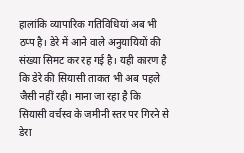हालांकि व्यापारिक गतिविधियां अब भी ठप्प है। डेरे में आने वाले अनुयायियों की संख्या सिमट कर रह गई है। यही कारण है कि डेरे की सियासी ताकत भी अब पहले जैसी नहीं रही। माना जा रहा है कि सियासी वर्चस्व के जमीनी स्तर पर गिरने से डेरा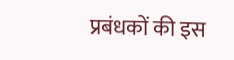प्रबंधकों की इस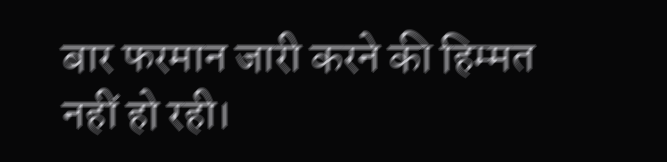बार फरमान जारी करने की हिम्मत नहीं हो रही।